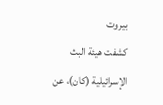بيروت
كشفت هيئة البث الإسرائيلية (كان)، عن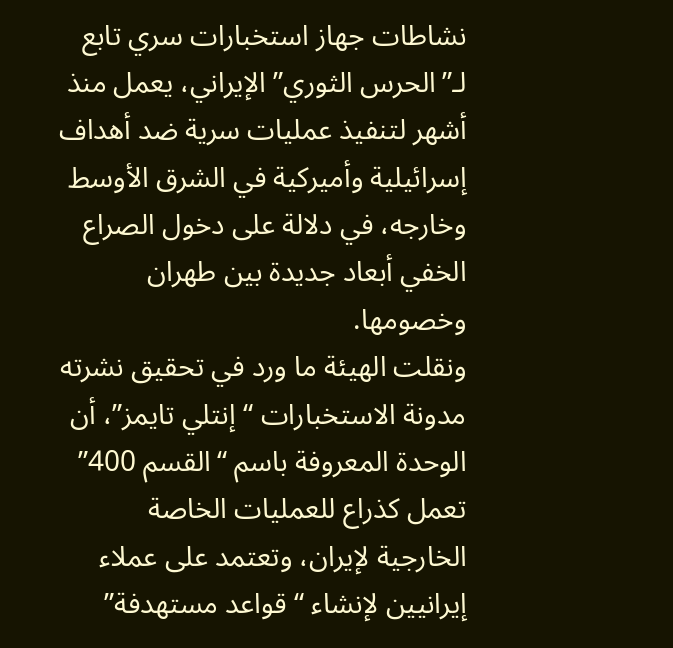نشاطات جهاز استخبارات سري تابع لـ”الحرس الثوري” الإيراني، يعمل منذ أشهر لتنفيذ عمليات سرية ضد أهداف إسرائيلية وأميركية في الشرق الأوسط وخارجه، في دلالة على دخول الصراع الخفي أبعاد جديدة بين طهران وخصومها.
ونقلت الهيئة ما ورد في تحقيق نشرته مدونة الاستخبارات “إنتلي تايمز”، أن الوحدة المعروفة باسم “القسم 400” تعمل كذراع للعمليات الخاصة الخارجية لإيران، وتعتمد على عملاء إيرانيين لإنشاء “قواعد مستهدفة”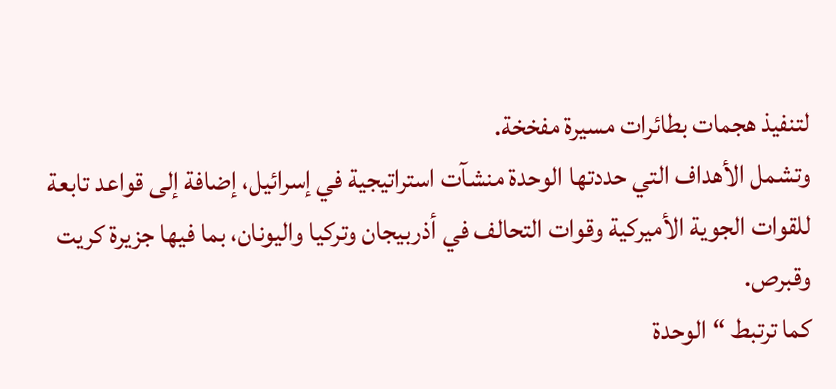لتنفيذ هجمات بطائرات مسيرة مفخخة.
وتشمل الأهداف التي حددتها الوحدة منشآت استراتيجية في إسرائيل، إضافة إلى قواعد تابعة للقوات الجوية الأميركية وقوات التحالف في أذربيجان وتركيا واليونان، بما فيها جزيرة كريت وقبرص.
كما ترتبط “الوحدة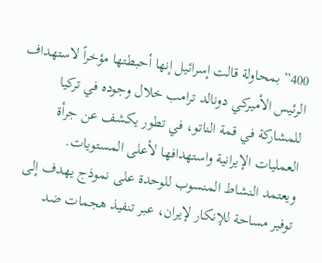400” بمحاولة قالت إسرائيل إنها أحبطتها مؤخراً لاستهداف الرئيس الأميركي دونالد ترامب خلال وجوده في تركيا للمشاركة في قمة الناتو، في تطور يكشف عن جرأة العمليات الإيرانية واستهدافها لأعلى المستويات.
ويعتمد النشاط المنسوب للوحدة على نموذج يهدف إلى توفير مساحة للإنكار لإيران، عبر تنفيذ هجمات ضد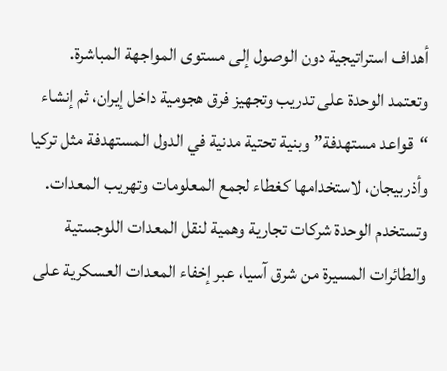أهداف استراتيجية دون الوصول إلى مستوى المواجهة المباشرة.
وتعتمد الوحدة على تدريب وتجهيز فرق هجومية داخل إيران، ثم إنشاء “قواعد مستهدفة” وبنية تحتية مدنية في الدول المستهدفة مثل تركيا وأذربيجان، لاستخدامها كغطاء لجمع المعلومات وتهريب المعدات.
وتستخدم الوحدة شركات تجارية وهمية لنقل المعدات اللوجستية والطائرات المسيرة من شرق آسيا، عبر إخفاء المعدات العسكرية على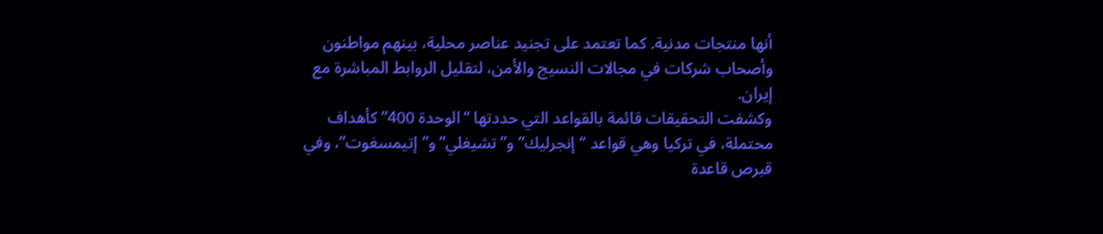أنها منتجات مدنية. كما تعتمد على تجنيد عناصر محلية، بينهم مواطنون وأصحاب شركات في مجالات النسيج والأمن، لتقليل الروابط المباشرة مع إيران.
وكشفت التحقيقات قائمة بالقواعد التي حددتها “الوحدة 400” كأهداف محتملة، في تركيا وهي قواعد “إنجرليك” و”تشيغلي” و”إتيمسغوت”، وفي قبرص قاعدة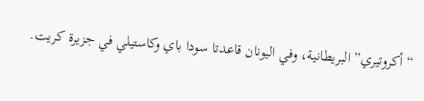“أكروتيري” البريطانية، وفي اليونان قاعدتا سودا باي وكاستيلي في جزيرة كريت.